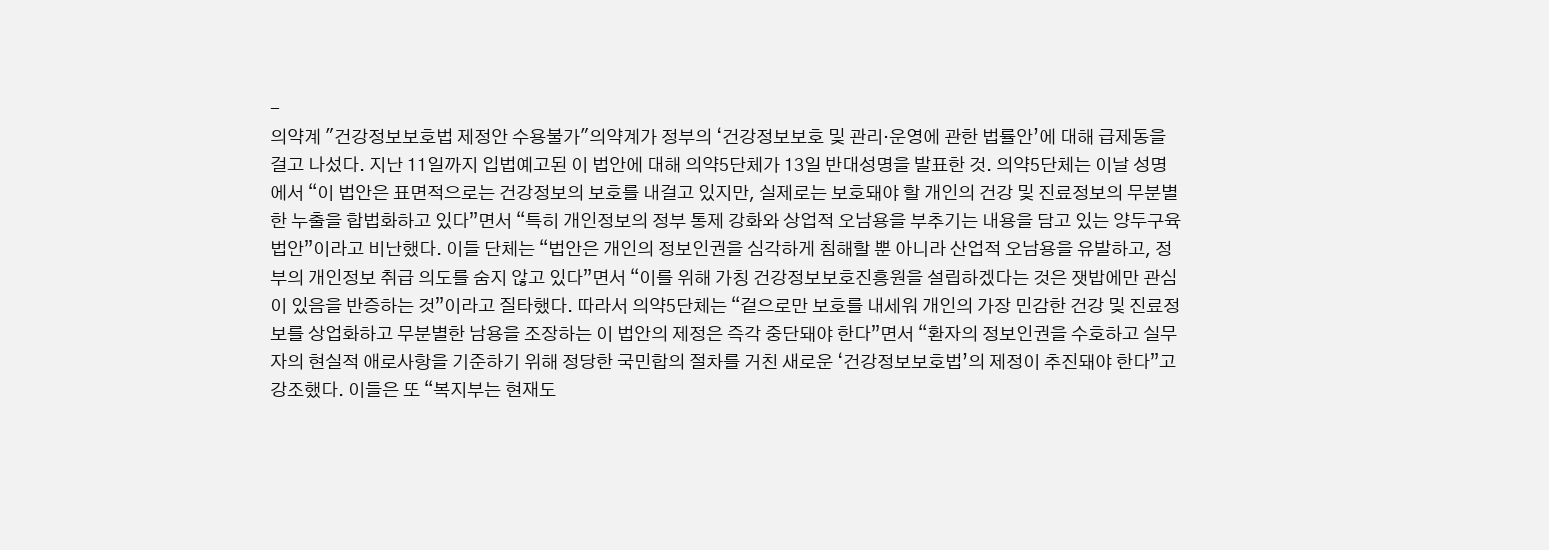-
의약계 "건강정보보호법 제정안 수용불가"의약계가 정부의 ‘건강정보보호 및 관리·운영에 관한 법률안’에 대해 급제동을 걸고 나섰다. 지난 11일까지 입법예고된 이 법안에 대해 의약5단체가 13일 반대성명을 발표한 것. 의약5단체는 이날 성명에서 “이 법안은 표면적으로는 건강정보의 보호를 내걸고 있지만, 실제로는 보호돼야 할 개인의 건강 및 진료정보의 무분별한 누출을 합법화하고 있다”면서 “특히 개인정보의 정부 통제 강화와 상업적 오남용을 부추기는 내용을 담고 있는 양두구육 법안”이라고 비난했다. 이들 단체는 “법안은 개인의 정보인권을 심각하게 침해할 뿐 아니라 산업적 오남용을 유발하고, 정부의 개인정보 취급 의도를 숨지 않고 있다”면서 “이를 위해 가칭 건강정보보호진흥원을 설립하겠다는 것은 잿밥에만 관심이 있음을 반증하는 것”이라고 질타했다. 따라서 의약5단체는 “겉으로만 보호를 내세워 개인의 가장 민감한 건강 및 진료정보를 상업화하고 무분별한 남용을 조장하는 이 법안의 제정은 즉각 중단돼야 한다”면서 “환자의 정보인권을 수호하고 실무자의 현실적 애로사항을 기준하기 위해 정당한 국민합의 절차를 거친 새로운 ‘건강정보보호법’의 제정이 추진돼야 한다”고 강조했다. 이들은 또 “복지부는 현재도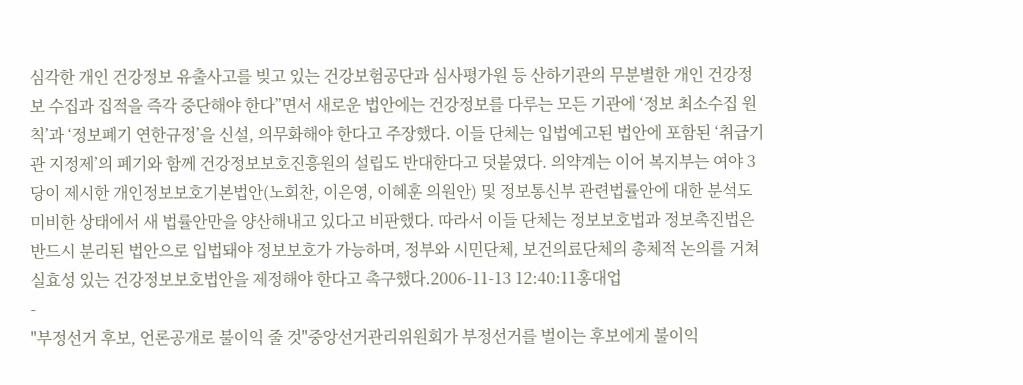심각한 개인 건강정보 유출사고를 빚고 있는 건강보험공단과 심사평가원 등 산하기관의 무분별한 개인 건강정보 수집과 집적을 즉각 중단해야 한다”면서 새로운 법안에는 건강정보를 다루는 모든 기관에 ‘정보 최소수집 원칙’과 ‘정보폐기 연한규정’을 신설, 의무화해야 한다고 주장했다. 이들 단체는 입법예고된 법안에 포함된 ‘취급기관 지정제’의 폐기와 함께 건강정보보호진흥원의 설립도 반대한다고 덧붙였다. 의약계는 이어 복지부는 여야 3당이 제시한 개인정보보호기본법안(노회찬, 이은영, 이혜훈 의원안) 및 정보통신부 관련법률안에 대한 분석도 미비한 상태에서 새 법률안만을 양산해내고 있다고 비판했다. 따라서 이들 단체는 정보보호법과 정보촉진법은 반드시 분리된 법안으로 입법돼야 정보보호가 가능하며, 정부와 시민단체, 보건의료단체의 총체적 논의를 거쳐 실효성 있는 건강정보보호법안을 제정해야 한다고 촉구했다.2006-11-13 12:40:11홍대업
-
"부정선거 후보, 언론공개로 불이익 줄 것"중앙선거관리위원회가 부정선거를 벌이는 후보에게 불이익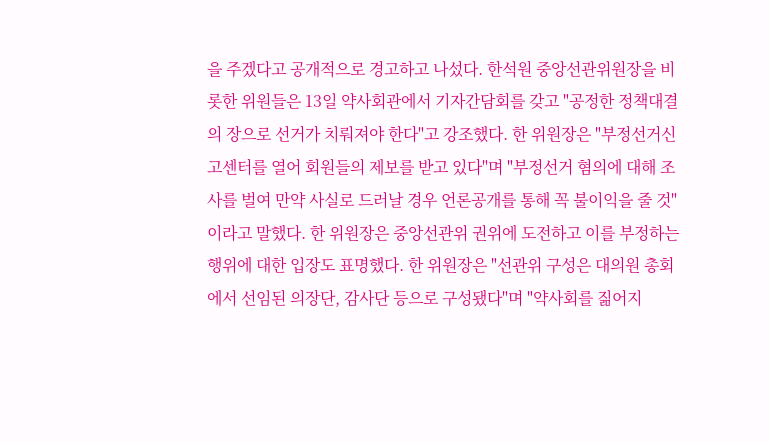을 주겠다고 공개적으로 경고하고 나섰다. 한석원 중앙선관위원장을 비롯한 위원들은 13일 약사회관에서 기자간담회를 갖고 "공정한 정책대결의 장으로 선거가 치뤄져야 한다"고 강조했다. 한 위원장은 "부정선거신고센터를 열어 회원들의 제보를 받고 있다"며 "부정선거 혐의에 대해 조사를 벌여 만약 사실로 드러날 경우 언론공개를 통해 꼭 불이익을 줄 것"이라고 말했다. 한 위원장은 중앙선관위 권위에 도전하고 이를 부정하는 행위에 대한 입장도 표명했다. 한 위원장은 "선관위 구성은 대의원 총회에서 선임된 의장단, 감사단 등으로 구성됐다"며 "약사회를 짊어지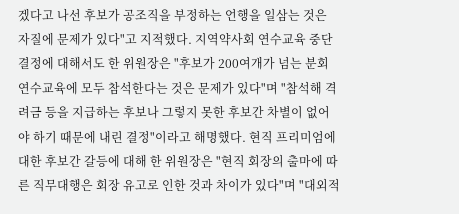겠다고 나선 후보가 공조직을 부정하는 언행을 일삼는 것은 자질에 문제가 있다"고 지적했다. 지역약사회 연수교육 중단 결정에 대해서도 한 위원장은 "후보가 200여개가 넘는 분회 연수교육에 모두 참석한다는 것은 문제가 있다"며 "참석해 격려금 등을 지급하는 후보나 그렇지 못한 후보간 차별이 없어야 하기 때문에 내린 결정"이라고 해명했다. 현직 프리미엄에 대한 후보간 갈등에 대해 한 위원장은 "현직 회장의 출마에 따른 직무대행은 회장 유고로 인한 것과 차이가 있다"며 "대외적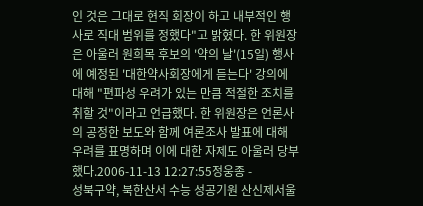인 것은 그대로 현직 회장이 하고 내부적인 행사로 직대 범위를 정했다"고 밝혔다. 한 위원장은 아울러 원희목 후보의 '약의 날'(15일) 행사에 예정된 '대한약사회장에게 듣는다' 강의에 대해 "편파성 우려가 있는 만큼 적절한 조치를 취할 것"이라고 언급했다. 한 위원장은 언론사의 공정한 보도와 함께 여론조사 발표에 대해 우려를 표명하며 이에 대한 자제도 아울러 당부했다.2006-11-13 12:27:55정웅종 -
성북구약, 북한산서 수능 성공기원 산신제서울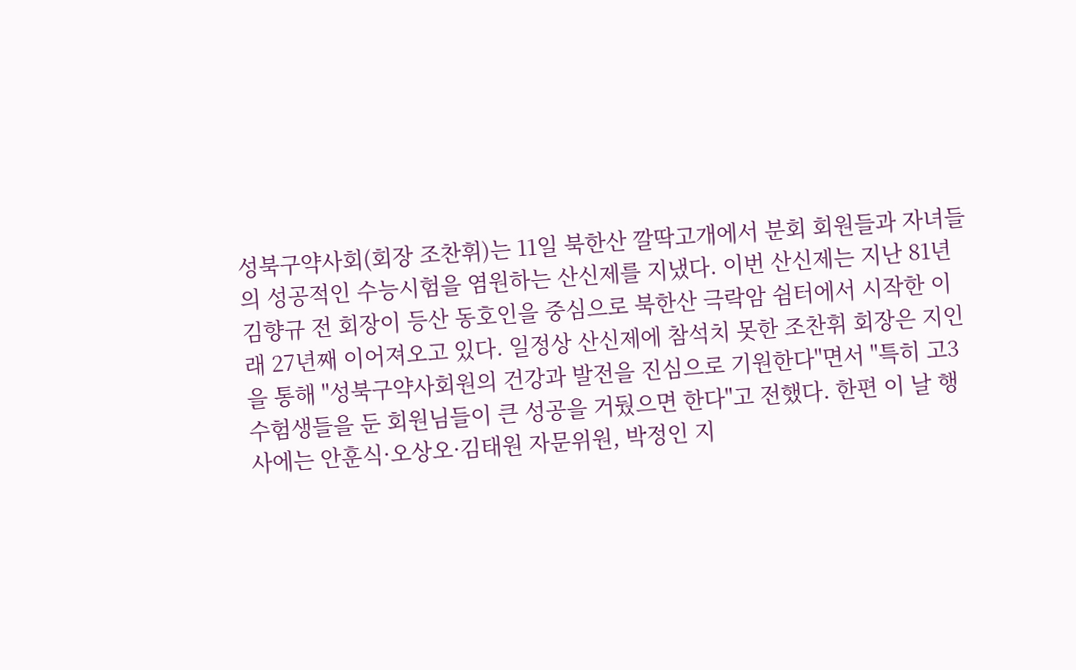성북구약사회(회장 조찬휘)는 11일 북한산 깔딱고개에서 분회 회원들과 자녀들의 성공적인 수능시험을 염원하는 산신제를 지냈다. 이번 산신제는 지난 81년 김향규 전 회장이 등산 동호인을 중심으로 북한산 극락암 쉼터에서 시작한 이래 27년째 이어져오고 있다. 일정상 산신제에 참석치 못한 조찬휘 회장은 지인을 통해 "성북구약사회원의 건강과 발전을 진심으로 기원한다"면서 "특히 고3수험생들을 둔 회원님들이 큰 성공을 거뒀으면 한다"고 전했다. 한편 이 날 행사에는 안훈식·오상오·김태원 자문위원, 박정인 지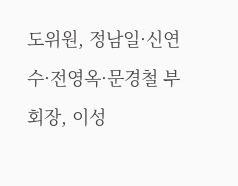도위원, 정남일·신연수·전영옥·문경철 부회장, 이성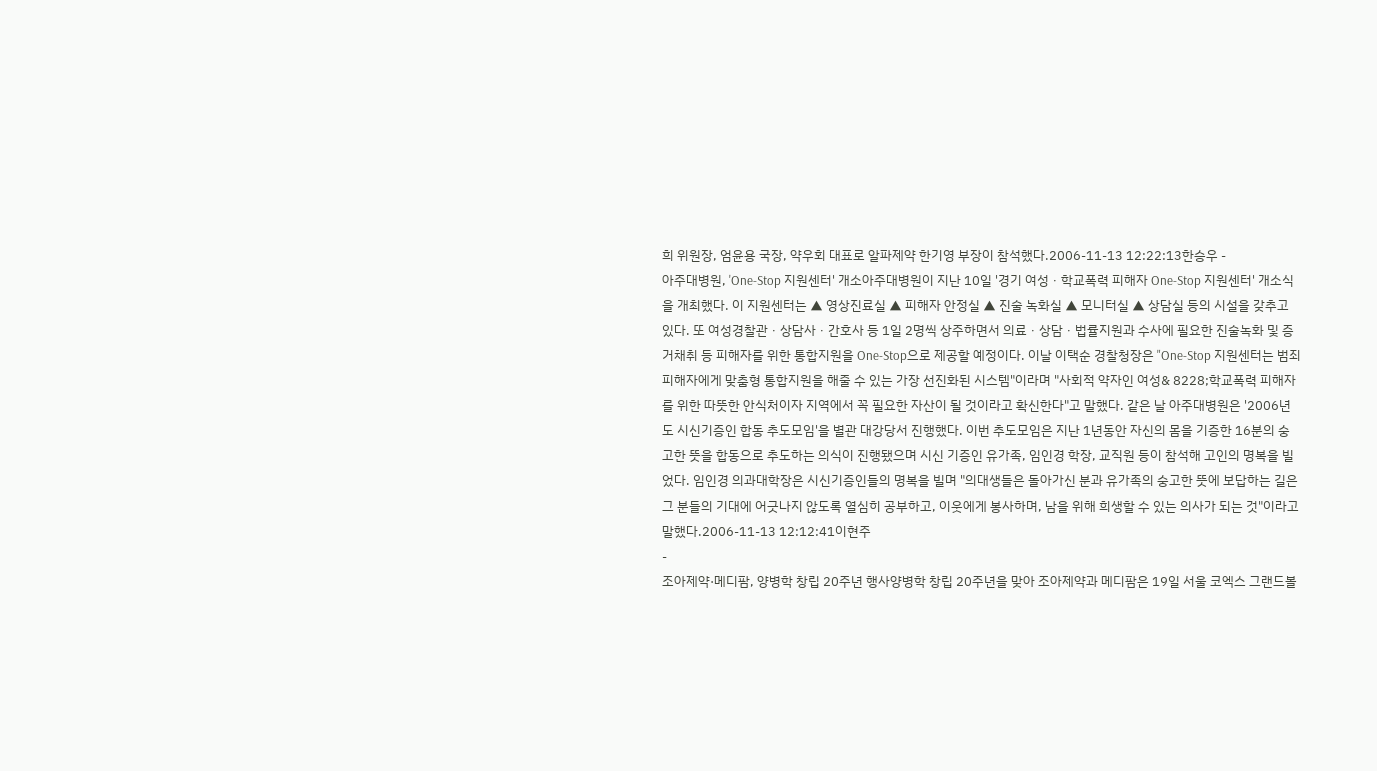희 위원장, 엄윤용 국장, 약우회 대표로 알파제약 한기영 부장이 참석했다.2006-11-13 12:22:13한승우 -
아주대병원, 'One-Stop 지원센터' 개소아주대병원이 지난 10일 '경기 여성ㆍ학교폭력 피해자 One-Stop 지원센터' 개소식을 개최했다. 이 지원센터는 ▲ 영상진료실 ▲ 피해자 안정실 ▲ 진술 녹화실 ▲ 모니터실 ▲ 상담실 등의 시설을 갖추고 있다. 또 여성경찰관ㆍ상담사ㆍ간호사 등 1일 2명씩 상주하면서 의료ㆍ상담ㆍ법률지원과 수사에 필요한 진술녹화 및 증거채취 등 피해자를 위한 통합지원을 One-Stop으로 제공할 예정이다. 이날 이택순 경찰청장은 "One-Stop 지원센터는 범죄피해자에게 맞춤형 통합지원을 해줄 수 있는 가장 선진화된 시스템"이라며 "사회적 약자인 여성& 8228;학교폭력 피해자를 위한 따뜻한 안식처이자 지역에서 꼭 필요한 자산이 될 것이라고 확신한다"고 말했다. 같은 날 아주대병원은 '2006년도 시신기증인 합동 추도모임'을 별관 대강당서 진행했다. 이번 추도모임은 지난 1년동안 자신의 몸을 기증한 16분의 숭고한 뜻을 합동으로 추도하는 의식이 진행됐으며 시신 기증인 유가족, 임인경 학장, 교직원 등이 참석해 고인의 명복을 빌었다. 임인경 의과대학장은 시신기증인들의 명복을 빌며 "의대생들은 돌아가신 분과 유가족의 숭고한 뜻에 보답하는 길은 그 분들의 기대에 어긋나지 않도록 열심히 공부하고, 이웃에게 봉사하며, 남을 위해 희생할 수 있는 의사가 되는 것"이라고 말했다.2006-11-13 12:12:41이현주
-
조아제약·메디팜, 양병학 창립 20주년 행사양병학 창립 20주년을 맞아 조아제약과 메디팜은 19일 서울 코엑스 그랜드볼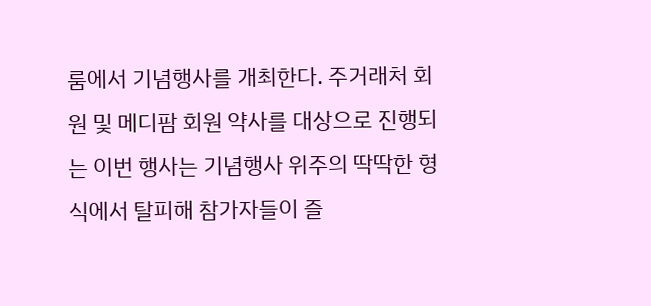룸에서 기념행사를 개최한다. 주거래처 회원 및 메디팜 회원 약사를 대상으로 진행되는 이번 행사는 기념행사 위주의 딱딱한 형식에서 탈피해 참가자들이 즐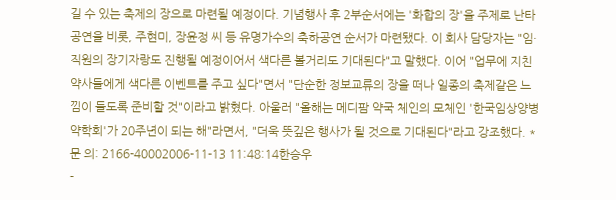길 수 있는 축제의 장으로 마련될 예정이다. 기념행사 후 2부순서에는 '화합의 장'을 주제로 난타공연을 비롯, 주현미, 장윤정 씨 등 유명가수의 축하공연 순서가 마련됐다. 이 회사 담당자는 "임·직원의 장기자랑도 진행될 예정이어서 색다른 볼거리도 기대된다"고 말했다. 이어 "업무에 지친 약사들에게 색다른 이벤트를 주고 싶다"면서 "단순한 정보교류의 장을 떠나 일종의 축제같은 느낌이 들도록 준비할 것"이라고 밝혔다. 아울러 "올해는 메디팜 약국 체인의 모체인 '한국임상양병약학회'가 20주년이 되는 해"라면서, "더욱 뜻깊은 행사가 될 것으로 기대된다"라고 강조했다. *문 의: 2166-40002006-11-13 11:48:14한승우
-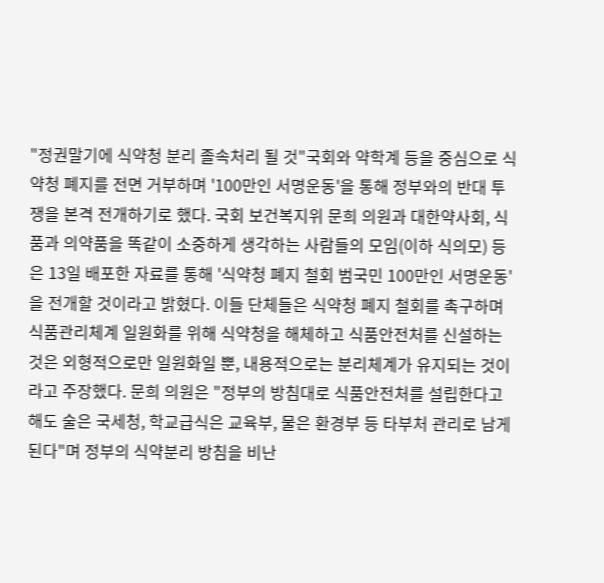"정권말기에 식약청 분리 졸속처리 될 것"국회와 약학계 등을 중심으로 식약청 폐지를 전면 거부하며 '100만인 서명운동'을 통해 정부와의 반대 투쟁을 본격 전개하기로 했다. 국회 보건복지위 문희 의원과 대한약사회, 식품과 의약품을 똑같이 소중하게 생각하는 사람들의 모임(이하 식의모) 등은 13일 배포한 자료를 통해 '식약청 폐지 철회 범국민 100만인 서명운동'을 전개할 것이라고 밝혔다. 이들 단체들은 식약청 폐지 철회를 촉구하며 식품관리체계 일원화를 위해 식약청을 해체하고 식품안전처를 신설하는 것은 외형적으로만 일원화일 뿐, 내용적으로는 분리체계가 유지되는 것이라고 주장했다. 문희 의원은 "정부의 방침대로 식품안전처를 설립한다고 해도 술은 국세청, 학교급식은 교육부, 물은 환경부 등 타부처 관리로 남게 된다"며 정부의 식약분리 방침을 비난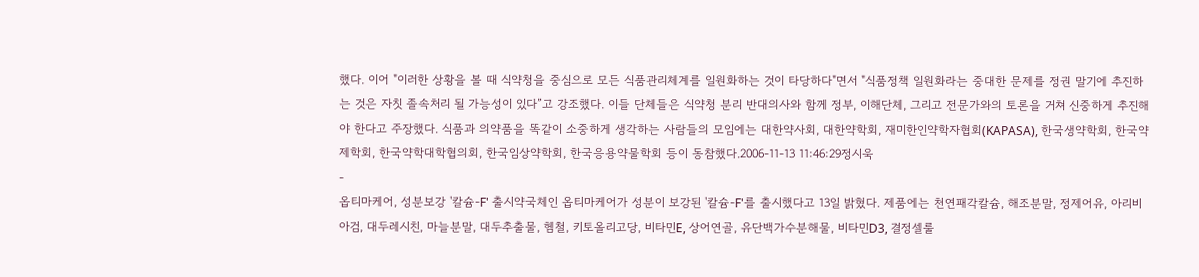했다. 이어 "이러한 상황을 볼 때 식약청을 중심으로 모든 식품관리체계를 일원화하는 것이 타당하다"면서 "식품정책 일원화라는 중대한 문제를 정권 말기에 추진하는 것은 자칫 졸속처리 될 가능성이 있다”고 강조했다. 이들 단체들은 식약청 분리 반대의사와 함께 정부, 이해단체, 그리고 전문가와의 토론을 거쳐 신중하게 추진해야 한다고 주장했다. 식품과 의약품을 똑같이 소중하게 생각하는 사람들의 모임에는 대한약사회, 대한약학회, 재미한인약학자협회(KAPASA), 한국생약학회, 한국약제학회, 한국약학대학협의회, 한국임상약학회, 한국응용약물학회 등이 동참했다.2006-11-13 11:46:29정시욱
-
옵티마케어, 성분보강 '칼슘-F' 출시약국체인 옵티마케어가 성분이 보강된 '칼슘-F'를 출시했다고 13일 밝혔다. 제품에는 천연패각칼슘, 해조분말, 정제어유, 아리비아검, 대두레시친, 마늘분말, 대두추출물, 헴철, 키토올리고당, 비타민E, 상어연골, 유단백가수분해물, 비타민D3, 결정셀룰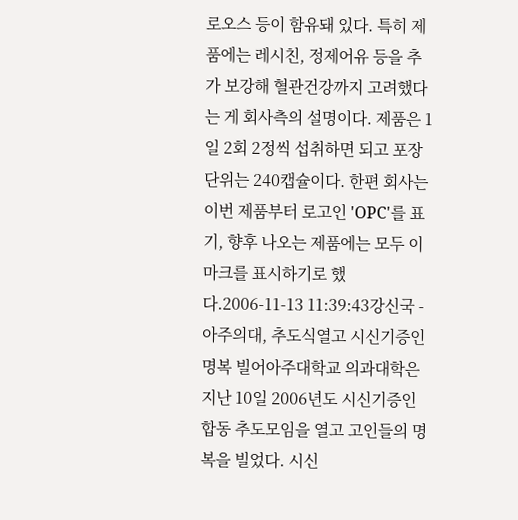로오스 등이 함유돼 있다. 특히 제품에는 레시친, 정제어유 등을 추가 보강해 혈관건강까지 고려했다는 게 회사측의 설명이다. 제품은 1일 2회 2정씩 섭취하면 되고 포장단위는 240캡슐이다. 한편 회사는 이번 제품부터 로고인 'OPC'를 표기, 향후 나오는 제품에는 모두 이 마크를 표시하기로 했다.2006-11-13 11:39:43강신국 -
아주의대, 추도식열고 시신기증인 명복 빌어아주대학교 의과대학은 지난 10일 2006년도 시신기증인 합동 추도모임을 열고 고인들의 명복을 빌었다. 시신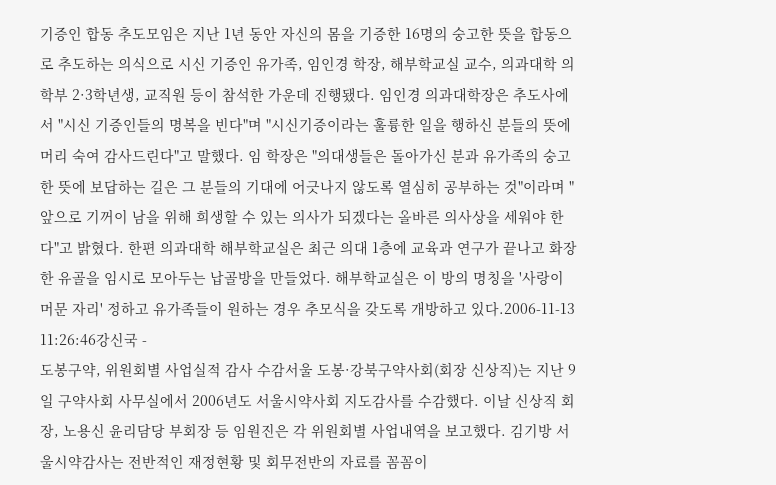기증인 합동 추도모임은 지난 1년 동안 자신의 몸을 기증한 16명의 숭고한 뜻을 합동으로 추도하는 의식으로 시신 기증인 유가족, 임인경 학장, 해부학교실 교수, 의과대학 의학부 2·3학년생, 교직원 등이 참석한 가운데 진행됐다. 임인경 의과대학장은 추도사에서 "시신 기증인들의 명복을 빈다"며 "시신기증이라는 훌륭한 일을 행하신 분들의 뜻에 머리 숙여 감사드린다"고 말했다. 임 학장은 "의대생들은 돌아가신 분과 유가족의 숭고한 뜻에 보답하는 길은 그 분들의 기대에 어긋나지 않도록 열심히 공부하는 것"이라며 "앞으로 기꺼이 남을 위해 희생할 수 있는 의사가 되겠다는 올바른 의사상을 세워야 한다"고 밝혔다. 한편 의과대학 해부학교실은 최근 의대 1층에 교육과 연구가 끝나고 화장한 유골을 임시로 모아두는 납골방을 만들었다. 해부학교실은 이 방의 명칭을 '사랑이 머문 자리' 정하고 유가족들이 원하는 경우 추모식을 갖도록 개방하고 있다.2006-11-13 11:26:46강신국 -
도봉구약, 위원회별 사업실적 감사 수감서울 도봉·강북구약사회(회장 신상직)는 지난 9일 구약사회 사무실에서 2006년도 서울시약사회 지도감사를 수감했다. 이날 신상직 회장, 노용신 윤리담당 부회장 등 임원진은 각 위원회별 사업내역을 보고했다. 김기방 서울시약감사는 전반적인 재정현황 및 회무전반의 자료를 꼼꼼이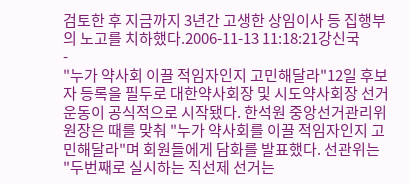검토한 후 지금까지 3년간 고생한 상임이사 등 집행부의 노고를 치하했다.2006-11-13 11:18:21강신국
-
"누가 약사회 이끌 적임자인지 고민해달라"12일 후보자 등록을 필두로 대한약사회장 및 시도약사회장 선거운동이 공식적으로 시작됐다. 한석원 중앙선거관리위원장은 때를 맞춰 "누가 약사회를 이끌 적임자인지 고민해달라"며 회원들에게 담화를 발표했다. 선관위는 "두번째로 실시하는 직선제 선거는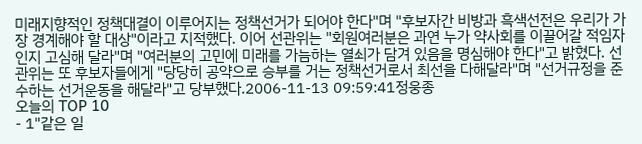미래지향적인 정책대결이 이루어지는 정책선거가 되어야 한다"며 "후보자간 비방과 흑색선전은 우리가 가장 경계해야 할 대상"이라고 지적했다. 이어 선관위는 "회원여러분은 과연 누가 약사회를 이끌어갈 적임자인지 고심해 달라"며 "여러분의 고민에 미래를 가늠하는 열쇠가 담겨 있음을 명심해야 한다"고 밝혔다. 선관위는 또 후보자들에게 "당당히 공약으로 승부를 거는 정책선거로서 최선을 다해달라"며 "선거규정을 준수하는 선거운동을 해달라"고 당부했다.2006-11-13 09:59:41정웅종
오늘의 TOP 10
- 1"같은 일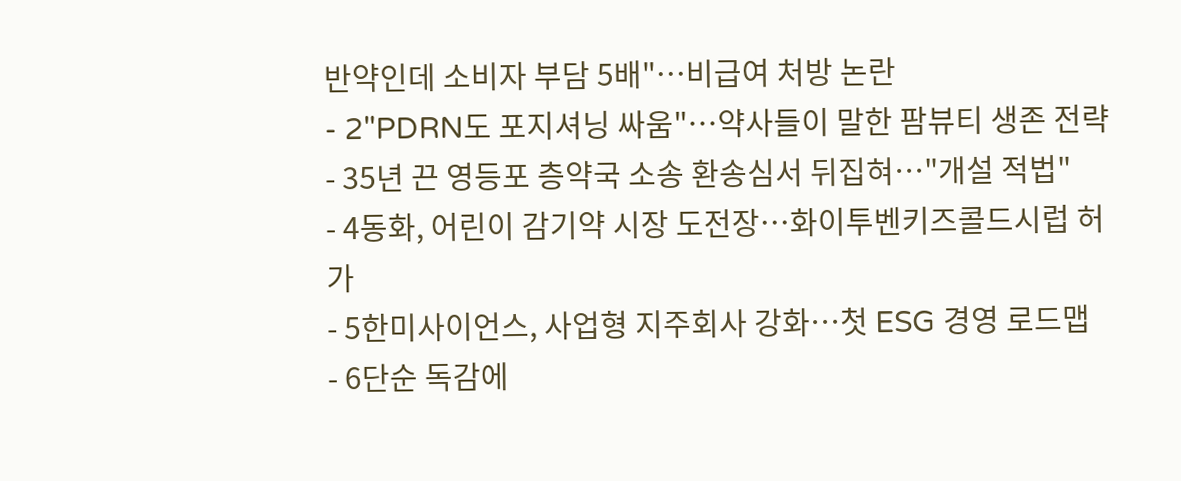반약인데 소비자 부담 5배"…비급여 처방 논란
- 2"PDRN도 포지셔닝 싸움"…약사들이 말한 팜뷰티 생존 전략
- 35년 끈 영등포 층약국 소송 환송심서 뒤집혀…"개설 적법"
- 4동화, 어린이 감기약 시장 도전장…화이투벤키즈콜드시럽 허가
- 5한미사이언스, 사업형 지주회사 강화…첫 ESG 경영 로드맵
- 6단순 독감에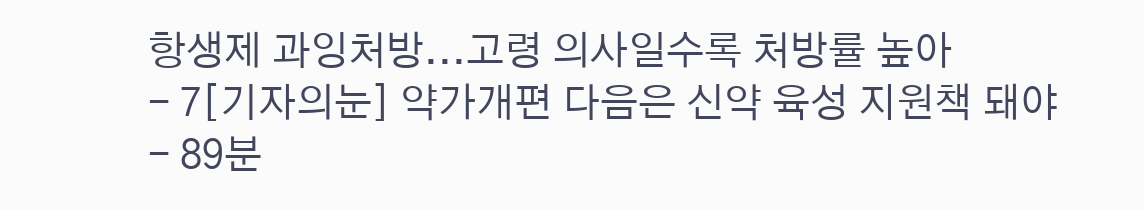항생제 과잉처방...고령 의사일수록 처방률 높아
- 7[기자의눈] 약가개편 다음은 신약 육성 지원책 돼야
- 89분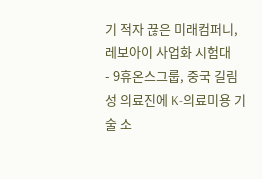기 적자 끊은 미래컴퍼니, 레보아이 사업화 시험대
- 9휴온스그룹, 중국 길림성 의료진에 K-의료미용 기술 소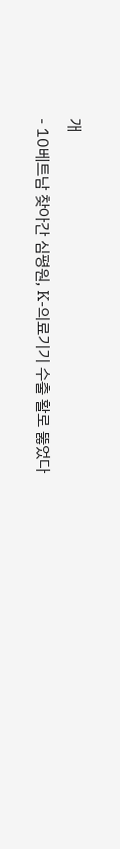개
- 10베트남 찾아간 심평원, K-의료기기 수출 활로 뚫었다